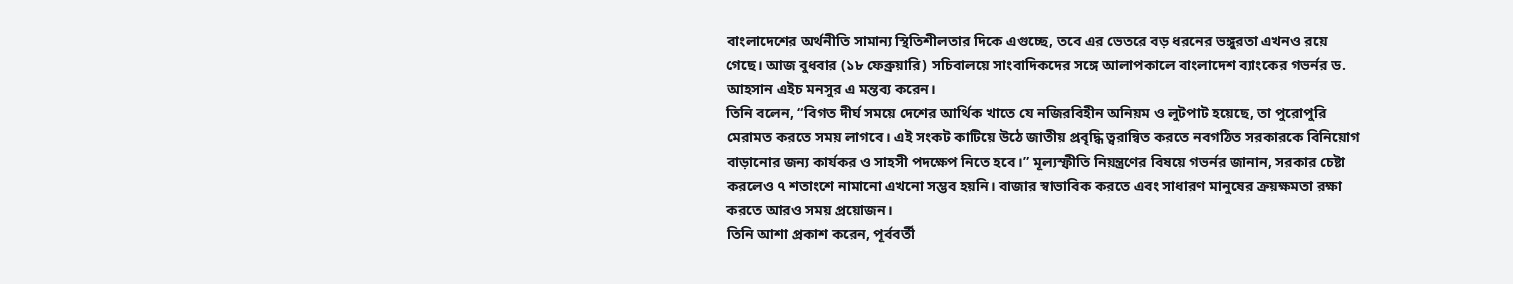বাংলাদেশের অর্থনীতি সামান্য স্থিতিশীলতার দিকে এগুচ্ছে, তবে এর ভেতরে বড় ধরনের ভঙ্গুরতা এখনও রয়ে গেছে। আজ বুধবার (১৮ ফেব্রুয়ারি) সচিবালয়ে সাংবাদিকদের সঙ্গে আলাপকালে বাংলাদেশ ব্যাংকের গভর্নর ড. আহসান এইচ মনসুর এ মন্তব্য করেন।
তিনি বলেন, “বিগত দীর্ঘ সময়ে দেশের আর্থিক খাতে যে নজিরবিহীন অনিয়ম ও লুটপাট হয়েছে, তা পুরোপুরি মেরামত করতে সময় লাগবে। এই সংকট কাটিয়ে উঠে জাতীয় প্রবৃদ্ধি ত্বরান্বিত করতে নবগঠিত সরকারকে বিনিয়োগ বাড়ানোর জন্য কার্যকর ও সাহসী পদক্ষেপ নিতে হবে।” মূল্যস্ফীতি নিয়ন্ত্রণের বিষয়ে গভর্নর জানান, সরকার চেষ্টা করলেও ৭ শতাংশে নামানো এখনো সম্ভব হয়নি। বাজার স্বাভাবিক করতে এবং সাধারণ মানুষের ক্রয়ক্ষমতা রক্ষা করতে আরও সময় প্রয়োজন।
তিনি আশা প্রকাশ করেন, পূর্ববর্তী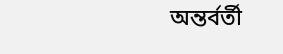অন্তর্বর্তী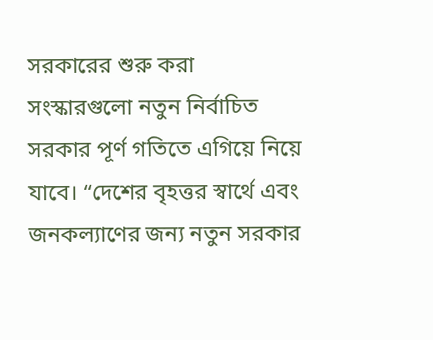সরকারের শুরু করা সংস্কারগুলো নতুন নির্বাচিত সরকার পূর্ণ গতিতে এগিয়ে নিয়ে যাবে। “দেশের বৃহত্তর স্বার্থে এবং জনকল্যাণের জন্য নতুন সরকার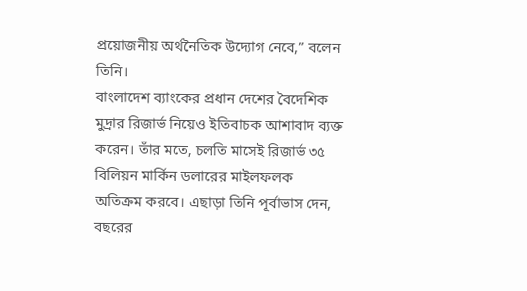প্রয়োজনীয় অর্থনৈতিক উদ্যোগ নেবে,” বলেন তিনি।
বাংলাদেশ ব্যাংকের প্রধান দেশের বৈদেশিক মুদ্রার রিজার্ভ নিয়েও ইতিবাচক আশাবাদ ব্যক্ত করেন। তাঁর মতে, চলতি মাসেই রিজার্ভ ৩৫ বিলিয়ন মার্কিন ডলারের মাইলফলক অতিক্রম করবে। এছাড়া তিনি পূর্বাভাস দেন, বছরের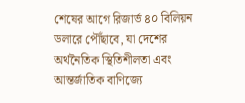শেষের আগে রিজার্ভ ৪০ বিলিয়ন ডলারে পৌঁছাবে, যা দেশের অর্থনৈতিক স্থিতিশীলতা এবং আন্তর্জাতিক বাণিজ্যে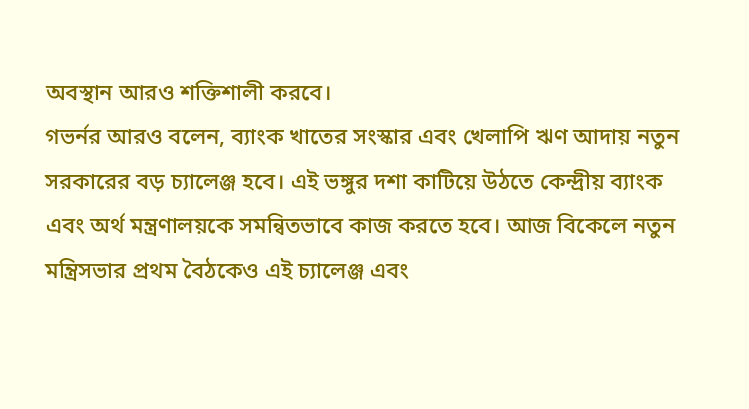অবস্থান আরও শক্তিশালী করবে।
গভর্নর আরও বলেন, ব্যাংক খাতের সংস্কার এবং খেলাপি ঋণ আদায় নতুন সরকারের বড় চ্যালেঞ্জ হবে। এই ভঙ্গুর দশা কাটিয়ে উঠতে কেন্দ্রীয় ব্যাংক এবং অর্থ মন্ত্রণালয়কে সমন্বিতভাবে কাজ করতে হবে। আজ বিকেলে নতুন মন্ত্রিসভার প্রথম বৈঠকেও এই চ্যালেঞ্জ এবং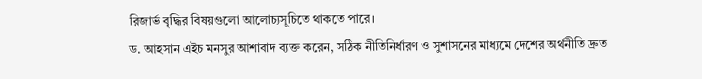রিজার্ভ বৃদ্ধির বিষয়গুলো আলোচ্যসূচিতে থাকতে পারে।
ড. আহসান এইচ মনসুর আশাবাদ ব্যক্ত করেন, সঠিক নীতিনির্ধারণ ও সুশাসনের মাধ্যমে দেশের অর্থনীতি দ্রুত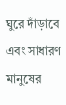ঘুরে দাঁড়াবে এবং সাধারণ মানুষের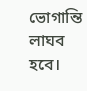ভোগান্তি লাঘব হবে।